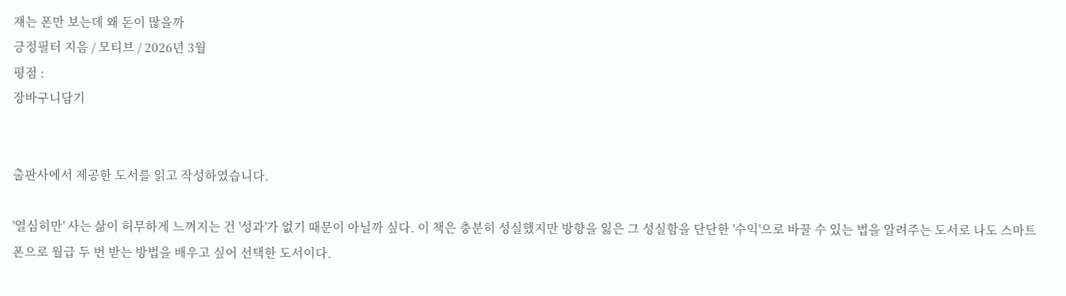쟤는 폰만 보는데 왜 돈이 많을까
긍정필터 지음 / 모티브 / 2026년 3월
평점 :
장바구니담기


출판사에서 제공한 도서를 읽고 작성하였습니다.

'열심히만' 사는 삶이 허무하게 느껴지는 건 '성과'가 없기 때문이 아닐까 싶다. 이 책은 충분히 성실했지만 방향을 잃은 그 성실함을 단단한 '수익'으로 바꿀 수 있는 법을 알려주는 도서로 나도 스마트폰으로 월급 두 번 받는 방법을 배우고 싶어 선택한 도서이다.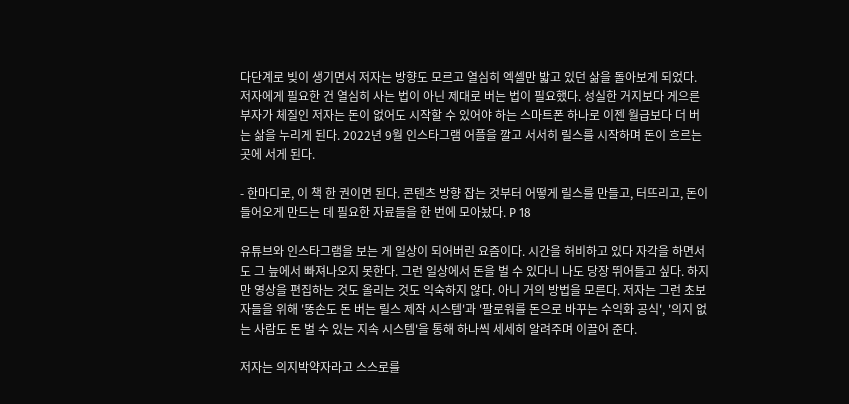다단계로 빚이 생기면서 저자는 방향도 모르고 열심히 엑셀만 밟고 있던 삶을 돌아보게 되었다. 저자에게 필요한 건 열심히 사는 법이 아닌 제대로 버는 법이 필요했다. 성실한 거지보다 게으른 부자가 체질인 저자는 돈이 없어도 시작할 수 있어야 하는 스마트폰 하나로 이젠 월급보다 더 버는 삶을 누리게 된다. 2022년 9월 인스타그램 어플을 깔고 서서히 릴스를 시작하며 돈이 흐르는 곳에 서게 된다.

- 한마디로, 이 책 한 권이면 된다. 콘텐츠 방향 잡는 것부터 어떻게 릴스를 만들고, 터뜨리고, 돈이 들어오게 만드는 데 필요한 자료들을 한 번에 모아놨다. P 18

유튜브와 인스타그램을 보는 게 일상이 되어버린 요즘이다. 시간을 허비하고 있다 자각을 하면서도 그 늪에서 빠져나오지 못한다. 그런 일상에서 돈을 벌 수 있다니 나도 당장 뛰어들고 싶다. 하지만 영상을 편집하는 것도 올리는 것도 익숙하지 않다. 아니 거의 방법을 모른다. 저자는 그런 초보자들을 위해 '똥손도 돈 버는 릴스 제작 시스템'과 '팔로워를 돈으로 바꾸는 수익화 공식', '의지 없는 사람도 돈 벌 수 있는 지속 시스템'을 통해 하나씩 세세히 알려주며 이끌어 준다.

저자는 의지박약자라고 스스로를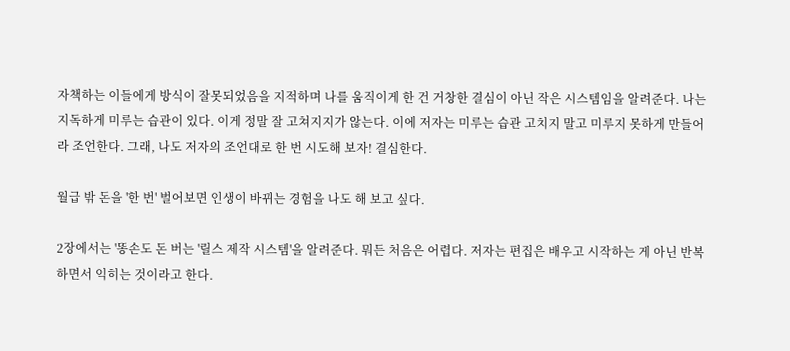자책하는 이들에게 방식이 잘못되었음을 지적하며 나를 움직이게 한 건 거창한 결심이 아닌 작은 시스템임을 알려준다. 나는 지독하게 미루는 습관이 있다. 이게 정말 잘 고쳐지지가 않는다. 이에 저자는 미루는 습관 고치지 말고 미루지 못하게 만들어라 조언한다. 그래, 나도 저자의 조언대로 한 번 시도해 보자! 결심한다.

월급 밖 돈을 '한 번' 벌어보면 인생이 바뀌는 경험을 나도 해 보고 싶다.

2장에서는 '똥손도 돈 버는 '릴스 제작 시스템'을 알려준다. 뭐든 처음은 어렵다. 저자는 편집은 배우고 시작하는 게 아닌 반복하면서 익히는 것이라고 한다.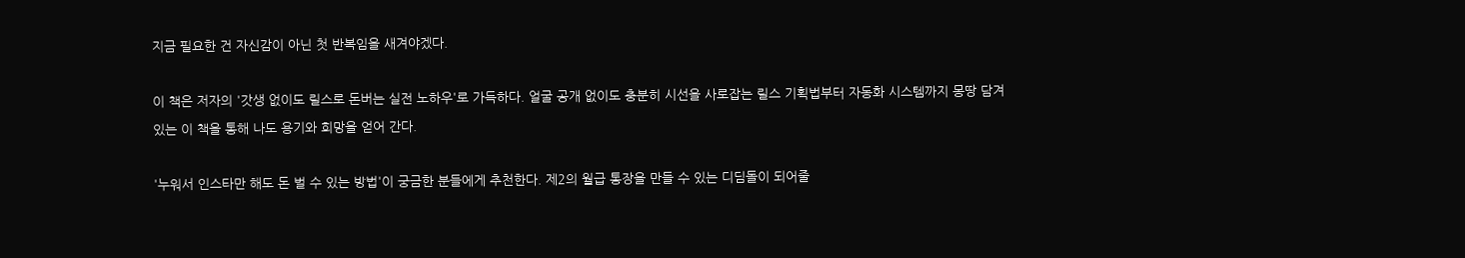지금 필요한 건 자신감이 아닌 첫 반복임을 새겨야겠다.

이 책은 저자의 '갓생 없이도 릴스로 돈버는 실전 노하우'로 가득하다. 얼굴 공개 없이도 충분히 시선을 사로잡는 릴스 기획법부터 자동화 시스템까지 몽땅 담겨 있는 이 책을 통해 나도 용기와 희망을 얻어 간다.

'누워서 인스타만 해도 돈 벌 수 있는 방법'이 궁금한 분들에게 추천한다. 제2의 월급 통장을 만들 수 있는 디딤돌이 되어줄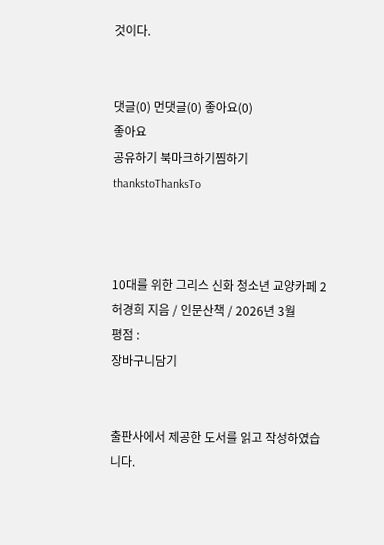것이다.


댓글(0) 먼댓글(0) 좋아요(0)
좋아요
공유하기 북마크하기찜하기 thankstoThanksTo



10대를 위한 그리스 신화 청소년 교양카페 2
허경희 지음 / 인문산책 / 2026년 3월
평점 :
장바구니담기


출판사에서 제공한 도서를 읽고 작성하였습니다.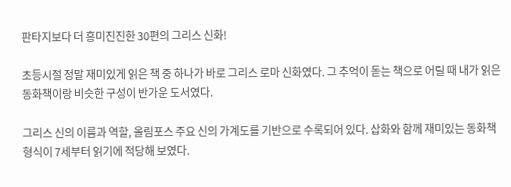판타지보다 더 흥미진진한 30편의 그리스 신화!

초등시절 정말 재미있게 읽은 책 중 하나가 바로 그리스 로마 신화였다. 그 추억이 돋는 책으로 어릴 때 내가 읽은 동화책이랑 비슷한 구성이 반가운 도서였다.

그리스 신의 이름과 역할, 올림포스 주요 신의 가계도를 기반으로 수록되어 있다. 삽화와 함께 재미있는 동화책 형식이 7세부터 읽기에 적당해 보였다.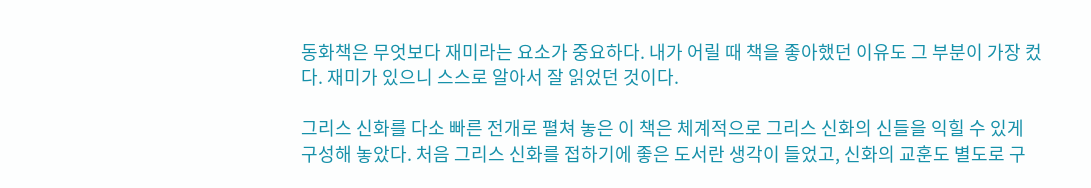동화책은 무엇보다 재미라는 요소가 중요하다. 내가 어릴 때 책을 좋아했던 이유도 그 부분이 가장 컸다. 재미가 있으니 스스로 알아서 잘 읽었던 것이다.

그리스 신화를 다소 빠른 전개로 펼쳐 놓은 이 책은 체계적으로 그리스 신화의 신들을 익힐 수 있게 구성해 놓았다. 처음 그리스 신화를 접하기에 좋은 도서란 생각이 들었고, 신화의 교훈도 별도로 구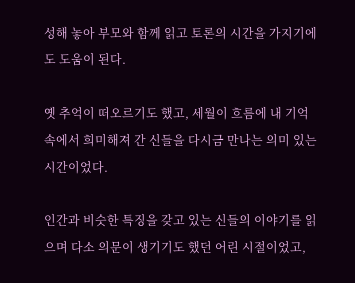성해 놓아 부모와 함께 읽고 토론의 시간을 가지기에도 도움이 된다.

옛 추억이 떠오르기도 했고, 세월이 흐름에 내 기억 속에서 희미해져 간 신들을 다시금 만나는 의미 있는 시간이었다.

인간과 비슷한 특징을 갖고 있는 신들의 이야기를 읽으며 다소 의문이 생기기도 했던 어린 시절이었고,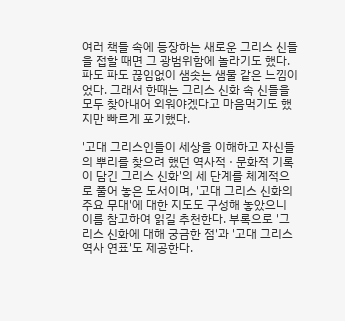여러 책들 속에 등장하는 새로운 그리스 신들을 접할 때면 그 광범위함에 놀라기도 했다. 파도 파도 끊임없이 샘솟는 샘물 같은 느낌이었다. 그래서 한때는 그리스 신화 속 신들을 모두 찾아내어 외워야겠다고 마음먹기도 했지만 빠르게 포기했다.

'고대 그리스인들이 세상을 이해하고 자신들의 뿌리를 찾으려 했던 역사적 · 문화적 기록이 담긴 그리스 신화'의 세 단계를 체계적으로 풀어 놓은 도서이며, '고대 그리스 신화의 주요 무대'에 대한 지도도 구성해 놓았으니 이름 참고하여 읽길 추천한다. 부록으로 '그리스 신화에 대해 궁금한 점'과 '고대 그리스 역사 연표'도 제공한다.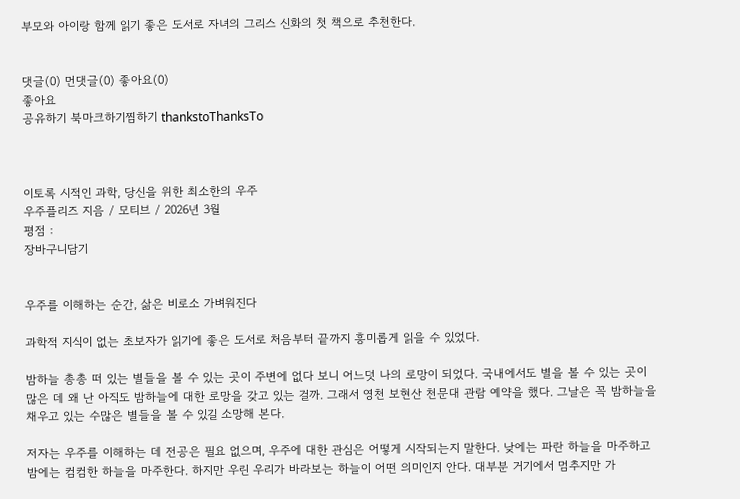부모와 아이랑 함께 읽기 좋은 도서로 자녀의 그리스 신화의 첫 책으로 추천한다.


댓글(0) 먼댓글(0) 좋아요(0)
좋아요
공유하기 북마크하기찜하기 thankstoThanksTo



이토록 시적인 과학, 당신을 위한 최소한의 우주
우주플리즈 지음 / 모티브 / 2026년 3월
평점 :
장바구니담기


우주를 이해하는 순간, 삶은 비로소 가벼워진다

과학적 지식이 없는 초보자가 읽기에 좋은 도서로 처음부터 끝까지 흥미롭게 읽을 수 있었다.

밤하늘 총총 떠 있는 별들을 볼 수 있는 곳이 주변에 없다 보니 어느덧 나의 로망이 되었다. 국내에서도 별을 볼 수 있는 곳이 많은 데 왜 난 아직도 밤하늘에 대한 로망을 갖고 있는 걸까. 그래서 영천 보현산 천문대 관람 예약을 했다. 그날은 꼭 밤하늘을 채우고 있는 수많은 별들을 볼 수 있길 소망해 본다.

저자는 우주를 이해하는 데 전공은 필요 없으며, 우주에 대한 관심은 어떻게 시작되는지 말한다. 낮에는 파란 하늘을 마주하고 밤에는 컴컴한 하늘을 마주한다. 하지만 우린 우리가 바라보는 하늘이 어떤 의미인지 안다. 대부분 거기에서 멈추지만 가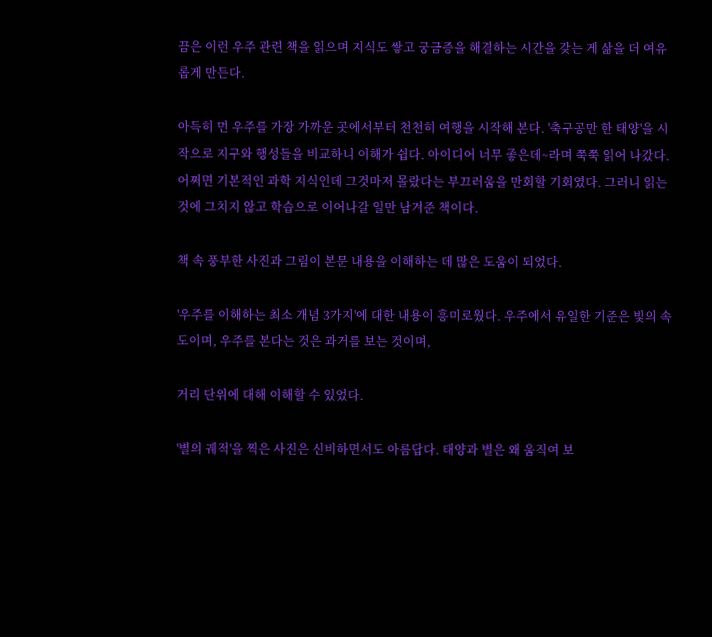끔은 이런 우주 관련 책을 읽으며 지식도 쌓고 궁금증을 해결하는 시간을 갖는 게 삶을 더 여유롭게 만든다.

아득히 먼 우주를 가장 가까운 곳에서부터 천천히 여행을 시작해 본다. '축구공만 한 태양'을 시작으로 지구와 행성들을 비교하니 이해가 쉽다. 아이디어 너무 좋은데~라며 쭉쭉 읽어 나갔다. 어쩌면 기본적인 과학 지식인데 그것마저 몰랐다는 부끄러움을 만회할 기회였다. 그러니 읽는 것에 그치지 않고 학습으로 이어나갈 일만 남겨준 책이다.

책 속 풍부한 사진과 그림이 본문 내용을 이해하는 데 많은 도움이 되었다.

'우주를 이해하는 최소 개념 3가지'에 대한 내용이 흥미로웠다. 우주에서 유일한 기준은 빛의 속도이며, 우주를 본다는 것은 과거를 보는 것이며,

거리 단위에 대해 이해할 수 있었다.

'별의 궤적'을 찍은 사진은 신비하면서도 아름답다. 태양과 별은 왜 움직여 보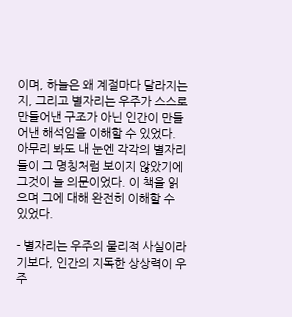이며, 하늘은 왜 계절마다 달라지는지, 그리고 별자리는 우주가 스스로 만들어낸 구조가 아닌 인간이 만들어낸 해석임을 이해할 수 있었다. 아무리 봐도 내 눈엔 각각의 별자리들이 그 명칭처럼 보이지 않았기에 그것이 늘 의문이었다. 이 책을 읽으며 그에 대해 완전히 이해할 수 있었다.

- 별자리는 우주의 물리적 사실이라기보다, 인간의 지독한 상상력이 우주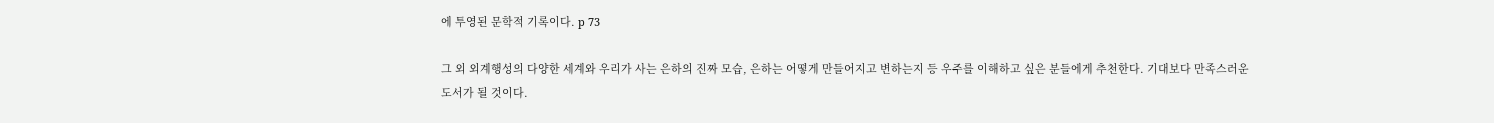에 투영된 문학적 기록이다. p 73

그 외 외계행성의 다양한 세계와 우리가 사는 은하의 진짜 모습, 은하는 어떻게 만들어지고 변하는지 등 우주를 이해하고 싶은 분들에게 추천한다. 기대보다 만족스러운 도서가 될 것이다.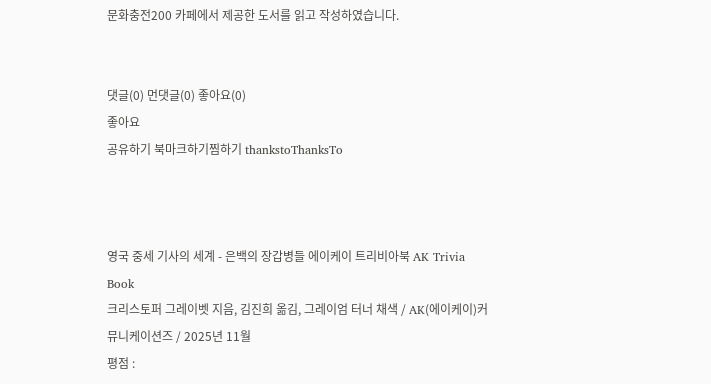문화충전200 카페에서 제공한 도서를 읽고 작성하였습니다.


댓글(0) 먼댓글(0) 좋아요(0)
좋아요
공유하기 북마크하기찜하기 thankstoThanksTo



영국 중세 기사의 세계 - 은백의 장갑병들 에이케이 트리비아북 AK Trivia Book
크리스토퍼 그레이벳 지음, 김진희 옮김, 그레이엄 터너 채색 / AK(에이케이)커뮤니케이션즈 / 2025년 11월
평점 :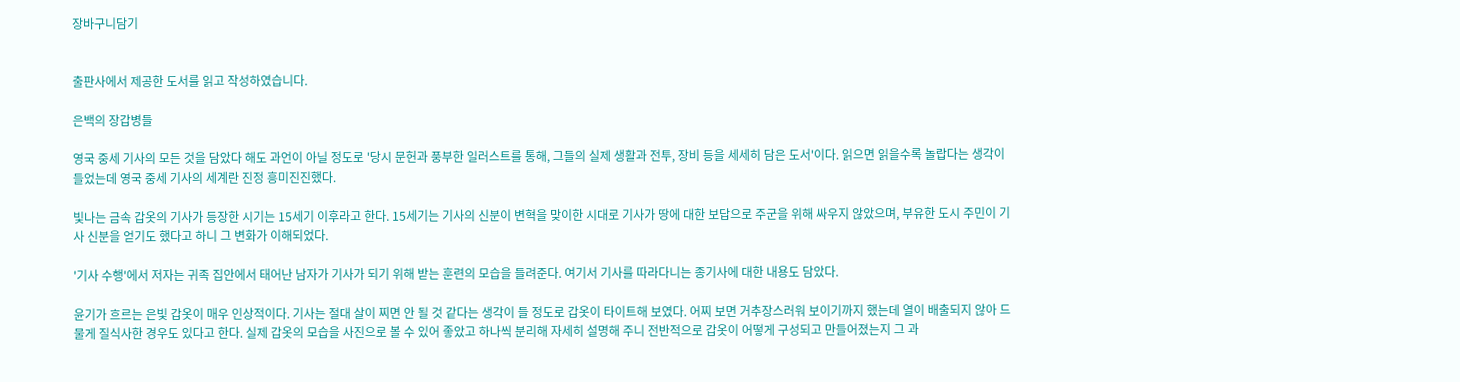장바구니담기


출판사에서 제공한 도서를 읽고 작성하였습니다.

은백의 장갑병들

영국 중세 기사의 모든 것을 담았다 해도 과언이 아닐 정도로 '당시 문헌과 풍부한 일러스트를 통해, 그들의 실제 생활과 전투, 장비 등을 세세히 담은 도서'이다. 읽으면 읽을수록 놀랍다는 생각이 들었는데 영국 중세 기사의 세계란 진정 흥미진진했다.

빛나는 금속 갑옷의 기사가 등장한 시기는 15세기 이후라고 한다. 15세기는 기사의 신분이 변혁을 맞이한 시대로 기사가 땅에 대한 보답으로 주군을 위해 싸우지 않았으며, 부유한 도시 주민이 기사 신분을 얻기도 했다고 하니 그 변화가 이해되었다.

'기사 수행'에서 저자는 귀족 집안에서 태어난 남자가 기사가 되기 위해 받는 훈련의 모습을 들려준다. 여기서 기사를 따라다니는 종기사에 대한 내용도 담았다.

윤기가 흐르는 은빛 갑옷이 매우 인상적이다. 기사는 절대 살이 찌면 안 될 것 같다는 생각이 들 정도로 갑옷이 타이트해 보였다. 어찌 보면 거추장스러워 보이기까지 했는데 열이 배출되지 않아 드물게 질식사한 경우도 있다고 한다. 실제 갑옷의 모습을 사진으로 볼 수 있어 좋았고 하나씩 분리해 자세히 설명해 주니 전반적으로 갑옷이 어떻게 구성되고 만들어졌는지 그 과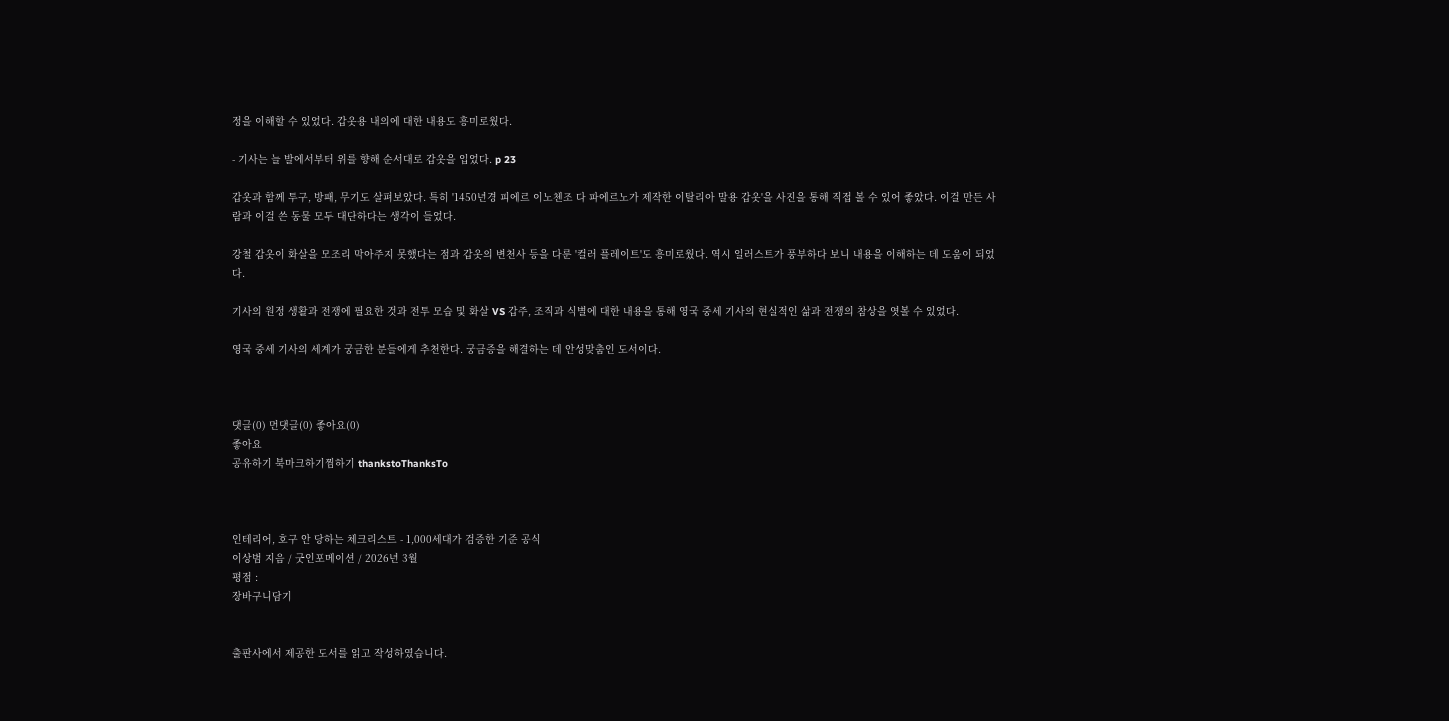정을 이해할 수 있었다. 갑옷용 내의에 대한 내용도 흥미로웠다.

- 기사는 늘 발에서부터 위를 향해 순서대로 갑옷을 입었다. p 23

갑옷과 함께 투구, 방패, 무기도 살펴보았다. 특히 '1450년경 피에르 이노첸조 다 파에르노가 제작한 이탈리아 말용 갑옷'을 사진을 통해 직접 볼 수 있어 좋았다. 이걸 만든 사람과 이걸 쓴 동물 모두 대단하다는 생각이 들었다.

강철 갑옷이 화살을 모조리 막아주지 못했다는 점과 갑옷의 변천사 등을 다룬 '컬러 플레이트'도 흥미로웠다. 역시 일러스트가 풍부하다 보니 내용을 이해하는 데 도움이 되었다.

기사의 원정 생활과 전쟁에 필요한 것과 전투 모습 및 화살 VS 갑주, 조직과 식별에 대한 내용을 통해 영국 중세 기사의 현실적인 삶과 전쟁의 참상을 엿볼 수 있었다.

영국 중세 기사의 세계가 궁금한 분들에게 추천한다. 궁금증을 해결하는 데 안성맞춤인 도서이다.



댓글(0) 먼댓글(0) 좋아요(0)
좋아요
공유하기 북마크하기찜하기 thankstoThanksTo



인테리어, 호구 안 당하는 체크리스트 - 1,000세대가 검증한 기준 공식
이상범 지음 / 굿인포메이션 / 2026년 3월
평점 :
장바구니담기


출판사에서 제공한 도서를 읽고 작성하였습니다.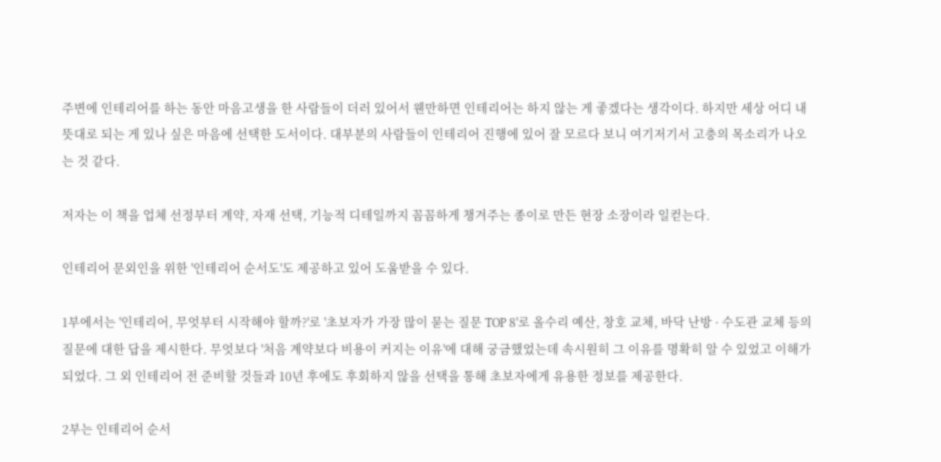주변에 인테리어를 하는 동안 마음고생을 한 사람들이 더러 있어서 웬만하면 인테리어는 하지 않는 게 좋겠다는 생각이다. 하지만 세상 어디 내 뜻대로 되는 게 있나 싶은 마음에 선택한 도서이다. 대부분의 사람들이 인테리어 진행에 있어 잘 모르다 보니 여기저기서 고충의 목소리가 나오는 것 같다.

저자는 이 책을 업체 선정부터 계약, 자재 선택, 기능적 디테일까지 꼼꼼하게 챙겨주는 종이로 만든 현장 소장이라 일컫는다.

인테리어 문외인을 위한 '인테리어 순서도'도 제공하고 있어 도움받을 수 있다.

1부에서는 '인테리어, 무엇부터 시작해야 할까?'로 '초보자가 가장 많이 묻는 질문 TOP 8'로 올수리 예산, 창호 교체, 바닥 난방 · 수도관 교체 등의 질문에 대한 답을 제시한다. 무엇보다 '처음 계약보다 비용이 커지는 이유'에 대해 궁금했었는데 속시원히 그 이유를 명확히 알 수 있었고 이해가 되었다. 그 외 인테리어 전 준비할 것들과 10년 후에도 후회하지 않을 선택을 통해 초보자에게 유용한 정보를 제공한다.

2부는 인테리어 순서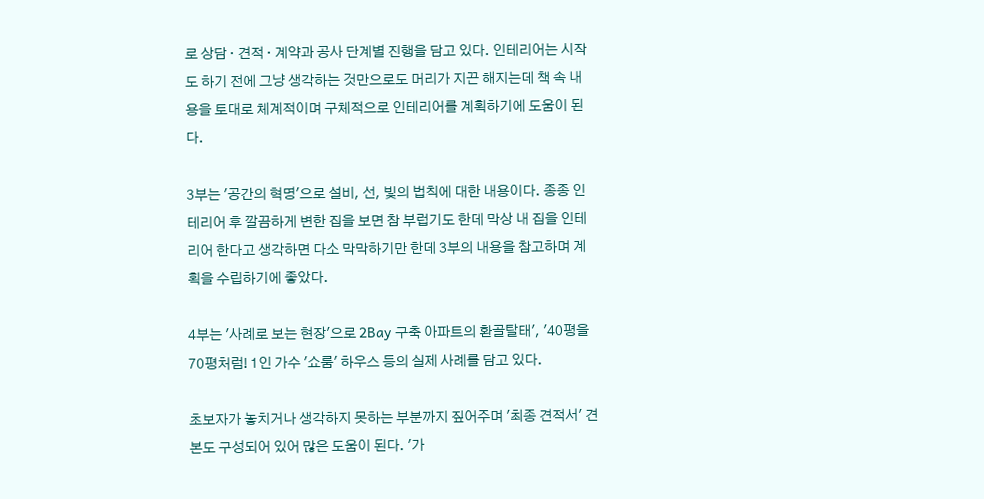로 상담 · 견적 · 계약과 공사 단계별 진행을 담고 있다. 인테리어는 시작도 하기 전에 그냥 생각하는 것만으로도 머리가 지끈 해지는데 책 속 내용을 토대로 체계적이며 구체적으로 인테리어를 계획하기에 도움이 된다.

3부는 '공간의 혁명'으로 설비, 선, 빛의 법칙에 대한 내용이다. 종종 인테리어 후 깔끔하게 변한 집을 보면 참 부럽기도 한데 막상 내 집을 인테리어 한다고 생각하면 다소 막막하기만 한데 3부의 내용을 참고하며 계획을 수립하기에 좋았다.

4부는 '사례로 보는 현장'으로 2Bay 구축 아파트의 환골탈태', '40평을 70평처럼! 1인 가수 '쇼룸' 하우스 등의 실제 사례를 담고 있다.

초보자가 놓치거나 생각하지 못하는 부분까지 짚어주며 '최종 견적서' 견본도 구성되어 있어 많은 도움이 된다. '가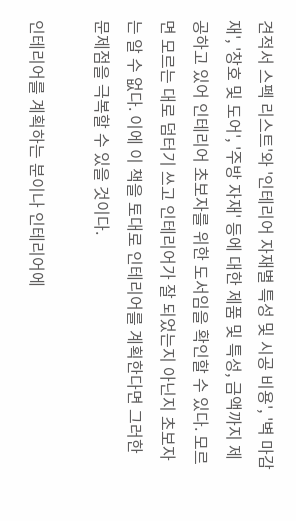견적서 스펙 리스트'와 '인테리어 자재별 특성 및 시공 비용', '벽 마감재', '창호 및 도어', '주방 자재' 등에 대한 제품 및 특성, 금액까지 제공하고 있어 인테리어 초보자를 위한 도서임을 확인할 수 있다. 모르면 모르는 대로 덤터기 쓰고 인테리어가 잘 되었는지 아닌지 초보자는 알 수 없다. 이에 이 책을 토대로 인테리어를 계획한다면 그러한 문제점을 극복할 수 있을 것이다.

인테리어를 계획하는 분이나 인테리어에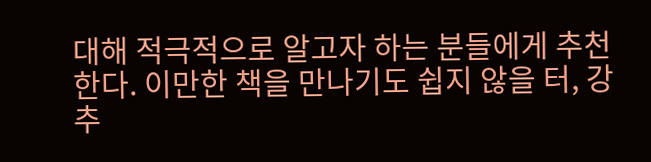대해 적극적으로 알고자 하는 분들에게 추천한다. 이만한 책을 만나기도 쉽지 않을 터, 강추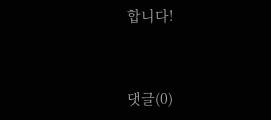합니다!


댓글(0)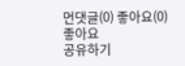먼댓글(0) 좋아요(0)
좋아요
공유하기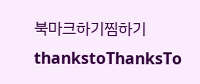북마크하기찜하기 thankstoThanksTo